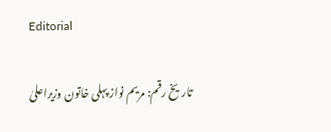Editorial

تاریخ رقم: مریم نواز پہلی خاتون وزیراعلیٰ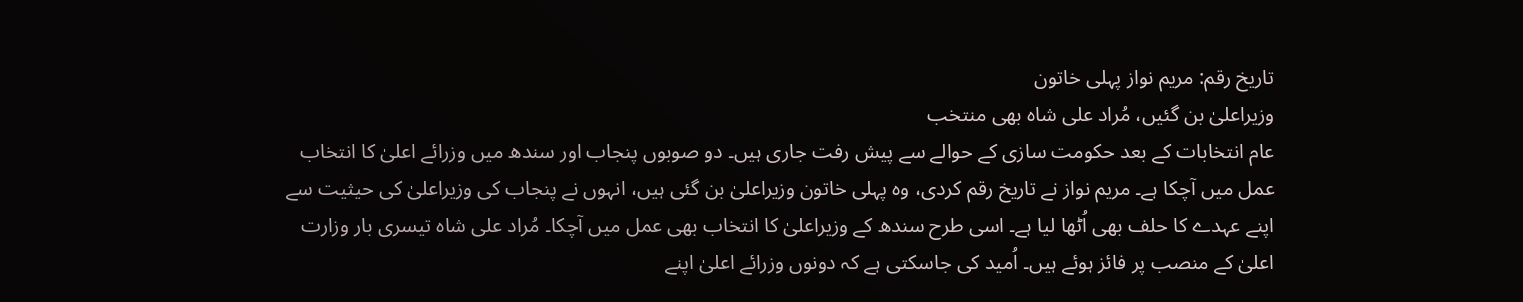تاریخ رقم: مریم نواز پہلی خاتون
وزیراعلیٰ بن گئیں، مُراد علی شاہ بھی منتخب
عام انتخابات کے بعد حکومت سازی کے حوالے سے پیش رفت جاری ہیں۔ دو صوبوں پنجاب اور سندھ میں وزرائے اعلیٰ کا انتخاب عمل میں آچکا ہے۔ مریم نواز نے تاریخ رقم کردی، وہ پہلی خاتون وزیراعلیٰ بن گئی ہیں، انہوں نے پنجاب کی وزیراعلیٰ کی حیثیت سے اپنے عہدے کا حلف بھی اُٹھا لیا ہے۔ اسی طرح سندھ کے وزیراعلیٰ کا انتخاب بھی عمل میں آچکا۔ مُراد علی شاہ تیسری بار وزارت اعلیٰ کے منصب پر فائز ہوئے ہیں۔ اُمید کی جاسکتی ہے کہ دونوں وزرائے اعلیٰ اپنے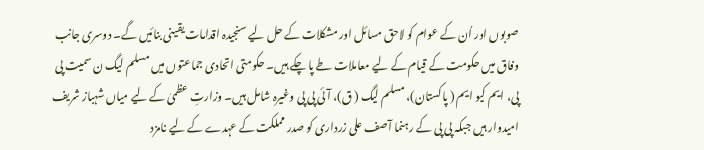صوبوں اور اُن کے عوام کو لاحق مسائل اور مشکلات کے حل لیے سنجیدہ اقدامات یقینی بنائیں گے۔ دوسری جانب وفاق میں حکومت کے قیام کے لیے معاملات طے پا چکے ہیں۔ حکومتی اتحادی جماعتوں میں مسلم لیگ ن سمیت پی پی، ایم کیو ایم ( پاکستان)، مسلم لیگ ( ق)، آئی پی پی وغیرہ شامل ہیں۔ وزارتِ عظمیٰ کے لیے میاں شہباز شریف امیدوار ہیں جبکہ پی پی کے رہنما آصف علی زرداری کو صدر مملکت کے عہدے کے لیے نامزد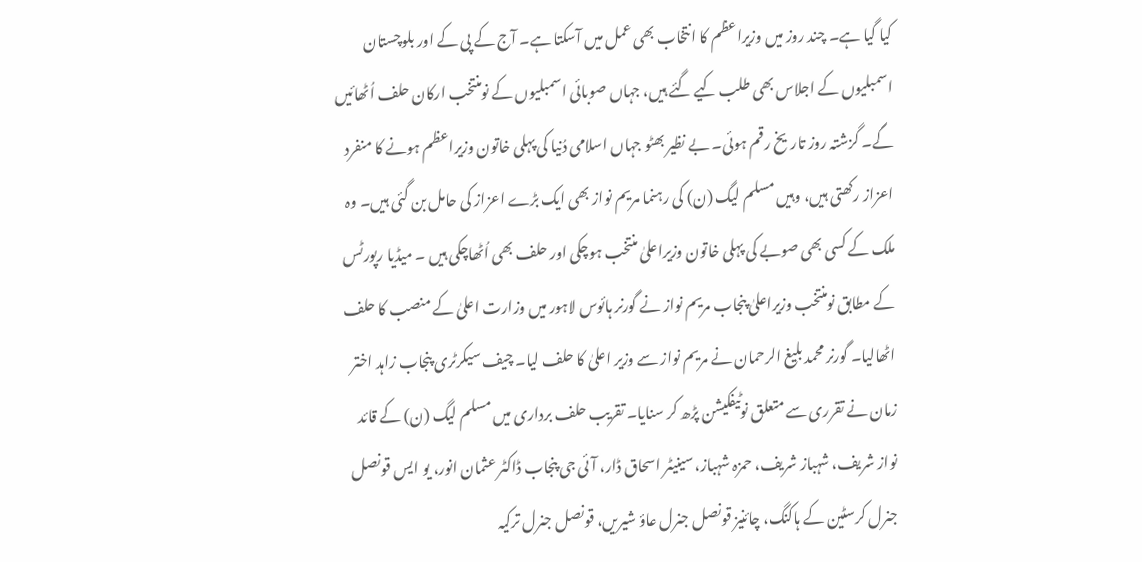کیا گیا ہے۔ چند روز میں وزیراعظم کا انتخاب بھی عمل میں آسکتا ہے۔ آج کے پی کے اور بلوچستان اسمبلیوں کے اجلاس بھی طلب کیے گئے ہیں، جہاں صوبائی اسمبلیوں کے نومنتخب ارکان حلف اُٹھائیں گے۔ گزشتہ روز تاریخ رقم ہوئی۔ بے نظیر بھٹو جہاں اسلامی دُنیا کی پہلی خاتون وزیراعظم ہونے کا منفرد اعزاز رکھتی ہیں، وہیں مسلم لیگ (ن) کی رہنما مریم نواز بھی ایک بڑے اعزاز کی حامل بن گئی ہیں۔ وہ ملک کے کسی بھی صوبے کی پہلی خاتون وزیراعلیٰ منتخب ہوچکی اور حلف بھی اُٹھاچکی ہیں ۔ میڈیا رپورٹس کے مطابق نومنتخب وزیراعلیٰ پنجاب مریم نواز نے گورنر ہائوس لاہور میں وزارت اعلیٰ کے منصب کا حلف اٹھالیا۔ گورنر محمد بلیغ الرحمان نے مریم نواز سے وزیر اعلیٰ کا حلف لیا۔ چیف سیکرٹری پنجاب زاہد اختر زمان نے تقرری سے متعلق نوٹیفکیشن پڑھ کر سنایا۔ تقریب حلف برداری میں مسلم لیگ (ن) کے قائد نواز شریف، شہباز شریف، حمزہ شہباز، سینیٹر اسحاق ڈار، آئی جی پنجاب ڈاکٹر عثمان انور، یو ایس قونصل جنرل کرسٹین کے ہاکنگ، چائنیز قونصل جنرل عاؤ شیریں، قونصل جنرل ترکیہ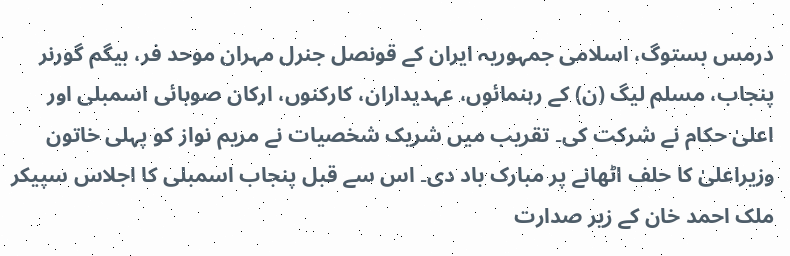درمس بستوگ، اسلامی جمہوریہ ایران کے قونصل جنرل مہران موحد فر، بیگم گورنر پنجاب، مسلم لیگ (ن) کے رہنمائوں، عہدیداران، کارکنوں، ارکان صوبائی اسمبلی اور اعلیٰ حکام نے شرکت کی۔ تقریب میں شریک شخصیات نے مریم نواز کو پہلی خاتون وزیراعلیٰ کا حلف اٹھانے پر مبارک باد دی۔ اس سے قبل پنجاب اسمبلی کا اجلاس سپیکر ملک احمد خان کے زیر صدارت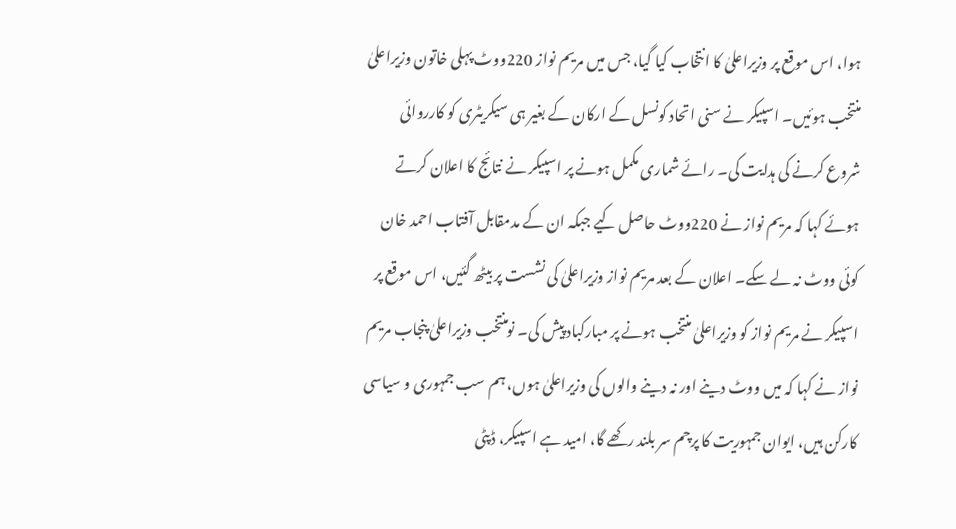ہوا، اس موقع پر وزیراعلیٰ کا انتخاب کیا گیا، جس میں مریم نواز 220ووٹ پہلی خاتون وزیراعلیٰ منتخب ہوئیں۔ اسپیکر نے سنی اتحاد کونسل کے ارکان کے بغیر ہی سیکریٹری کو کارروائی شروع کرنے کی ہدایت کی۔ رائے شماری مکمل ہونے پر اسپیکر نے نتائج کا اعلان کرتے ہوئے کہا کہ مریم نواز نے 220ووٹ حاصل کیے جبکہ ان کے مدمقابل آفتاب احمد خان کوئی ووٹ نہ لے سکے۔ اعلان کے بعد مریم نواز وزیراعلیٰ کی نشست پر بیٹھ گئیں، اس موقع پر اسپیکر نے مریم نواز کو وزیراعلیٰ منتخب ہونے پر مبارکباد پیش کی۔ نومنتخب وزیراعلیٰ پنجاب مریم نواز نے کہا کہ میں ووٹ دینے اور نہ دینے والوں کی وزیراعلیٰ ہوں، ہم سب جمہوری و سیاسی کارکن ہیں، ایوان جمہوریت کا پرچم سر بلند رکھے گا، امید ہے اسپیکر، ڈپٹی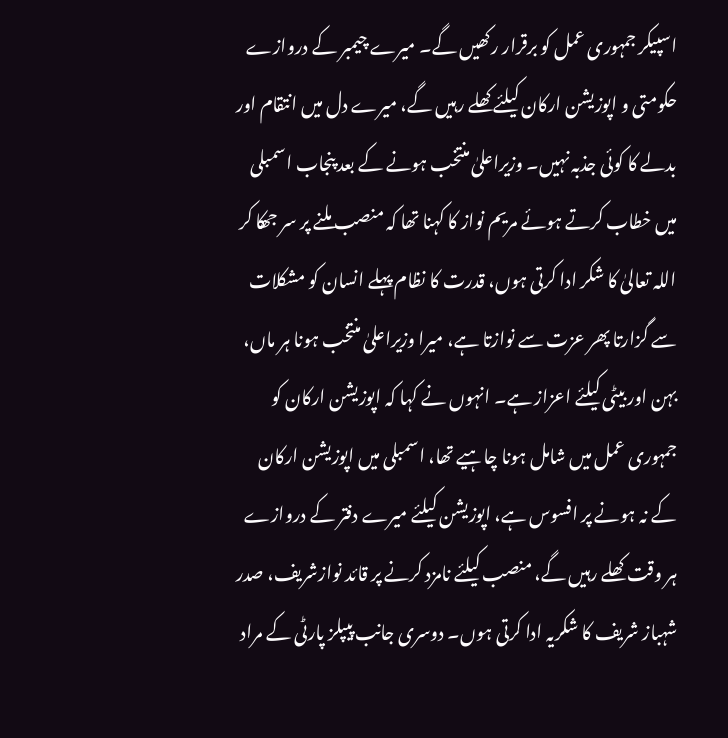اسپیکر جمہوری عمل کو برقرار رکھیں گے۔ میرے چیمبر کے دروازے حکومتی و اپوزیشن ارکان کیلئے کھلے رہیں گے، میرے دل میں انتقام اور بدلے کا کوئی جذبہ نہیں۔ وزیراعلیٰ منتخب ہونے کے بعد پنجاب اسمبلی میں خطاب کرتے ہوئے مریم نواز کا کہنا تھا کہ منصب ملنے پر سر جھکا کر اللہ تعالیٰ کا شکر ادا کرتی ہوں، قدرت کا نظام پہلے انسان کو مشکلات سے گزارتا پھر عزت سے نوازتا ہے، میرا وزیراعلیٰ منتخب ہونا ہر ماں، بہن اور بیٹی کیلئے اعزاز ہے۔ انہوں نے کہا کہ اپوزیشن ارکان کو جمہوری عمل میں شامل ہونا چاہیے تھا، اسمبلی میں اپوزیشن ارکان کے نہ ہونے پر افسوس ہے، اپوزیشن کیلئے میرے دفتر کے دروازے ہر وقت کھلے رہیں گے، منصب کیلئے نامزد کرنے پر قائد نوازشریف، صدر شہباز شریف کا شکریہ ادا کرتی ہوں۔ دوسری جانب پیپلز پارٹی کے مراد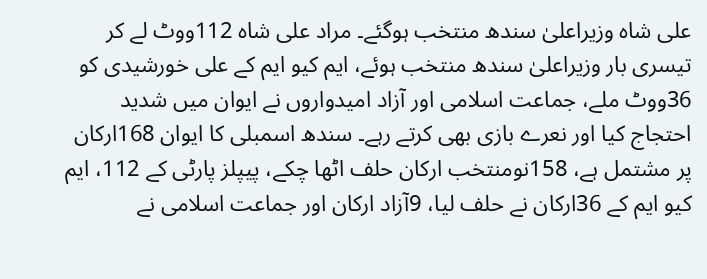علی شاہ وزیراعلیٰ سندھ منتخب ہوگئے۔ مراد علی شاہ 112ووٹ لے کر تیسری بار وزیراعلیٰ سندھ منتخب ہوئے، ایم کیو ایم کے علی خورشیدی کو 36ووٹ ملے، جماعت اسلامی اور آزاد امیدواروں نے ایوان میں شدید احتجاج کیا اور نعرے بازی بھی کرتے رہے۔ سندھ اسمبلی کا ایوان 168ارکان پر مشتمل ہے، 158نومنتخب ارکان حلف اٹھا چکے، پیپلز پارٹی کے 112، ایم کیو ایم کے 36ارکان نے حلف لیا، 9آزاد ارکان اور جماعت اسلامی نے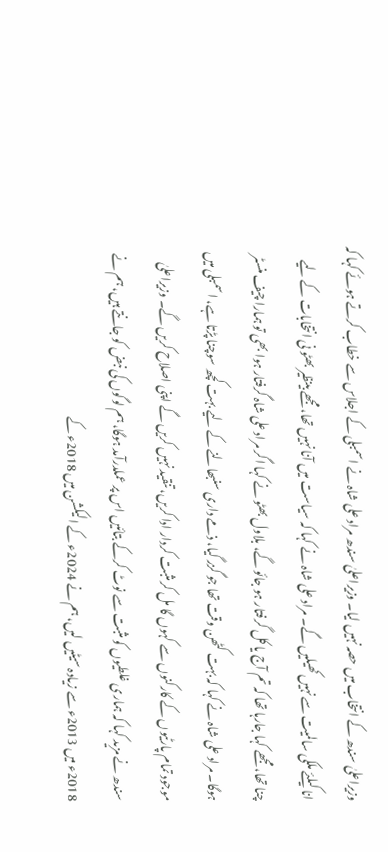وزیراعلیٰ سندھ کے انتخاب میں حصہ نہیں لیا۔ وزیراعلیٰ سندھ مراد علی شاہ نے اسمبلی کے اجلاس سے خطاب کرتے ہوئے کہا کہ انا کیلئے ملکی سالمیت سے نہیں کھیلیں گے۔ مراد علی شاہ نے کہا کہ سیاست میں آنا نہیں تھا، مجھے بینظیر بھٹو نی انتخابات کے لیے چنا تھا، مجھے کہا جارہا تھا کہ تم آج یا کل گرفتار ہو جائو گے، بلاول بھٹو نے کہا اگر مراد علی شاہ گرفتار ہوا بھی تو ہمارا چیف منسٹر ہوگا۔ مراد علی شاہ نے کہا کہ بہت کٹھن وقت تھا جو گزر گیا، ذمے داری سنبھالنے کے لیے بہت کچھ سوچنا پڑتا ہے، اسمبلی میں موجود تمام پارٹیوں کے کارکنوں سے کہوں گا مل کر مثبت کردار ادا کریں، تنقید نہیں کریں گے اپنی اصلاح کریں گے۔ وزیراعلیٰ سندھ نے مزید کہا کہ ہماری غلطیوں کو مثبت سے نوٹ کرکے بتائیں اس پر عملدرآمد ہوگا، ہم لوگوں کی نبض کو جانتے ہیں، ہم نے 2018ء میں 2013ء سے زیادہ سیٹیں لیں، ہم نے 2024ء کے الیکشن میں 2018ء کے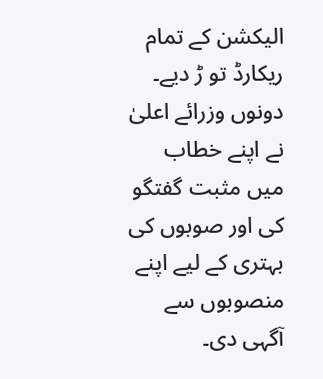الیکشن کے تمام ریکارڈ تو ڑ دیے۔ دونوں وزرائے اعلیٰ نے اپنے خطاب میں مثبت گفتگو کی اور صوبوں کی بہتری کے لیے اپنے منصوبوں سے آگہی دی۔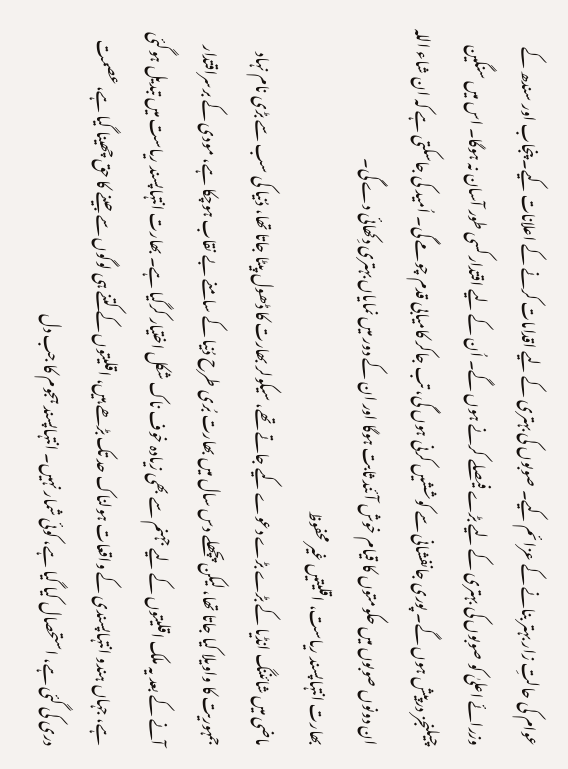عوام کی حالتِ زار بہتر بنانے کے عزائم کیے۔ صوبوں کی بہتری کے لیے اقدامات کرنے کے اعلانات کیے۔ پنجاب اور سندھ کے وزرائے اعلیٰ کو صوبوں کی بہتری کے لیے بڑے فیصلے کرنے ہوں گے۔ اُن کے لیے اقتدار کسی طور آسان نہ ہوگا۔ اس میں سنگین چیلنجز درپیش ہوں گے۔ پوری جانفشانی سے کوششیں کرنی ہوں گی، تب جاکر کامیابی قدم چومے گی۔ اُمید کی جاسکتی ہے کہ ان شاء اللہ ان دونوں صوبوں میں حکومتوں کا قیام خوش آئند ثابت ہوگا اور ان کے دور میں نمایاں بہتری دِکھائی دے گی۔
بھارت انتہاپسند ریاست، اقلیتیں غیر محفوظ
ماضی میں شائننگ انڈیا کے بڑے بڑے دعوے کیے جاتے تھے، سیکولر بھارت کا ڈھول پیٹا جاتا تھا، دُنیا کی سب سے بڑی نام نہاد جمہوریت کا واویلا کیا جاتا تھا، لیکن پچھلے دس سال میں بھارت بُری طرح دُنیا کے سامنے بے نقاب ہوچکا ہے، مودی کے برسراقتدار آنے کے بعد یہ ملک اقلیتوں کے لیے جہنم سے بھی زیادہ خوف ناک شکل اختیار کرگیا ہے۔ بھارت انتہاپسند ریاست میں تبدیل ہوگئی ہے، جہاں ہندو انتہاپسندی کے واقعات ہولناک حد تک بڑھے ہیں، اقلیتوں کے کتنے ہی لوگوں سے جینے کا حق چھینا گیا ہے، عصمت دری کی گئی ہے، استحصال کیا گیا ہے، کوئی شمار نہیں۔ انتہاپسند ہجوم کا جب دل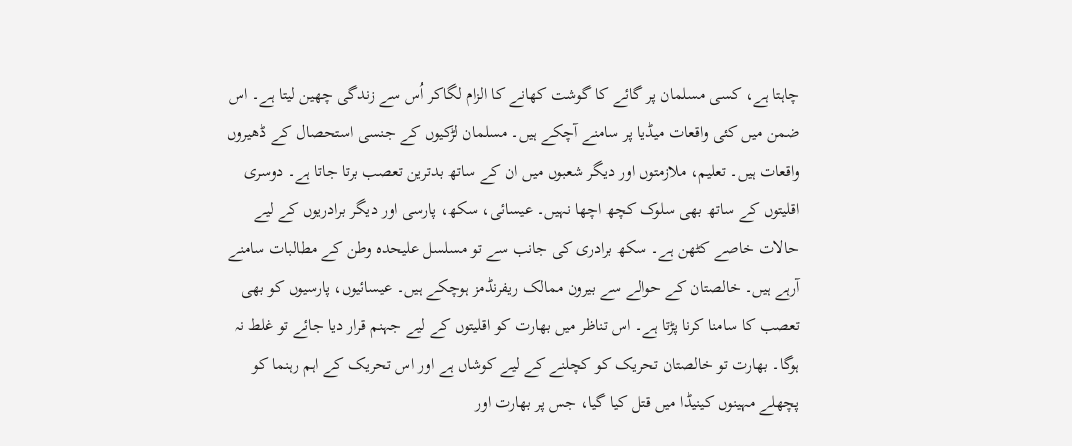چاہتا ہے، کسی مسلمان پر گائے کا گوشت کھانے کا الزام لگاکر اُس سے زندگی چھین لیتا ہے۔ اس ضمن میں کئی واقعات میڈیا پر سامنے آچکے ہیں۔ مسلمان لڑکیوں کے جنسی استحصال کے ڈھیروں واقعات ہیں۔ تعلیم، ملازمتوں اور دیگر شعبوں میں ان کے ساتھ بدترین تعصب برتا جاتا ہے۔ دوسری اقلیتوں کے ساتھ بھی سلوک کچھ اچھا نہیں۔ عیسائی، سکھ، پارسی اور دیگر برادریوں کے لیے حالات خاصے کٹھن ہے۔ سکھ برادری کی جانب سے تو مسلسل علیحدہ وطن کے مطالبات سامنے آرہے ہیں۔ خالصتان کے حوالے سے بیرون ممالک ریفرنڈمز ہوچکے ہیں۔ عیسائیوں، پارسیوں کو بھی تعصب کا سامنا کرنا پڑتا ہے۔ اس تناظر میں بھارت کو اقلیتوں کے لیے جہنم قرار دیا جائے تو غلط نہ ہوگا۔ بھارت تو خالصتان تحریک کو کچلنے کے لیے کوشاں ہے اور اس تحریک کے اہم رہنما کو پچھلے مہینوں کینیڈا میں قتل کیا گیا، جس پر بھارت اور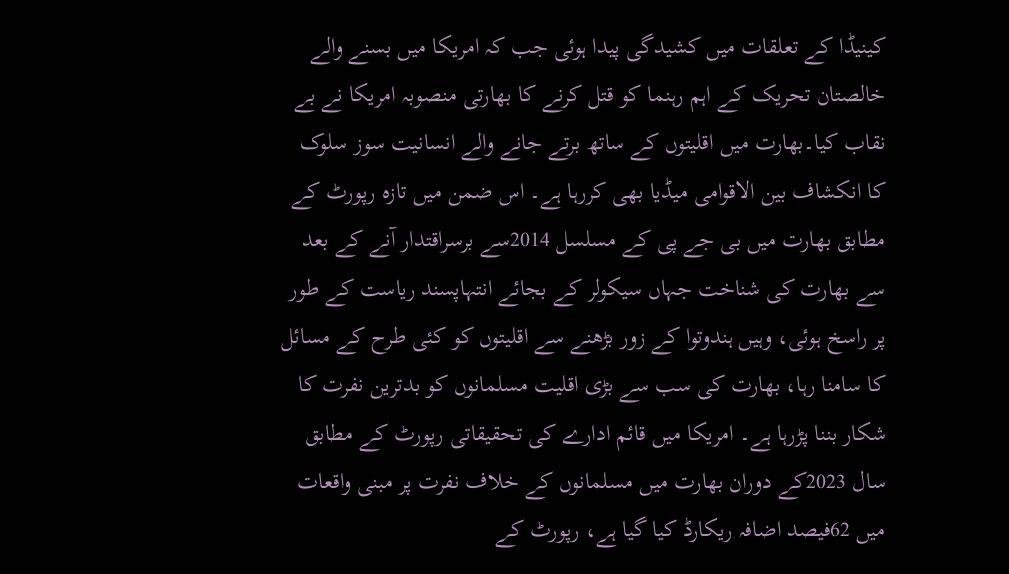کینیڈا کے تعلقات میں کشیدگی پیدا ہوئی جب کہ امریکا میں بسنے والے خالصتان تحریک کے اہم رہنما کو قتل کرنے کا بھارتی منصوبہ امریکا نے بے نقاب کیا۔بھارت میں اقلیتوں کے ساتھ برتے جانے والے انسانیت سوز سلوک کا انکشاف بین الاقوامی میڈیا بھی کررہا ہے۔ اس ضمن میں تازہ رپورٹ کے مطابق بھارت میں بی جے پی کے مسلسل 2014سے برسراقتدار آنے کے بعد سے بھارت کی شناخت جہاں سیکولر کے بجائے انتہاپسند ریاست کے طور پر راسخ ہوئی، وہیں ہندوتوا کے زور بڑھنے سے اقلیتوں کو کئی طرح کے مسائل کا سامنا رہا، بھارت کی سب سے بڑی اقلیت مسلمانوں کو بدترین نفرت کا شکار بننا پڑرہا ہے۔ امریکا میں قائم ادارے کی تحقیقاتی رپورٹ کے مطابق سال 2023کے دوران بھارت میں مسلمانوں کے خلاف نفرت پر مبنی واقعات میں 62فیصد اضافہ ریکارڈ کیا گیا ہے، رپورٹ کے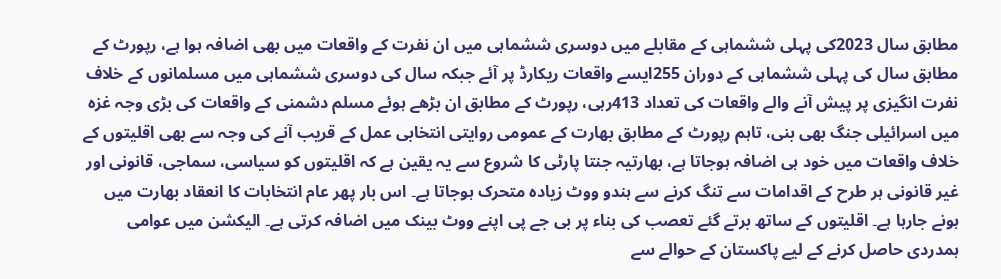مطابق سال 2023کی پہلی ششماہی کے مقابلے میں دوسری ششماہی میں ان نفرت کے واقعات میں بھی اضافہ ہوا ہے، رپورٹ کے مطابق سال کی پہلی ششماہی کے دوران 255ایسے واقعات ریکارڈ پر آئے جبکہ سال کی دوسری ششماہی میں مسلمانوں کے خلاف نفرت انگیزی پر پیش آنے والے واقعات کی تعداد 413رہی، رپورٹ کے مطابق ان بڑھے ہوئے مسلم دشمنی کے واقعات کی بڑی وجہ غزہ میں اسرائیلی جنگ بھی بنی، تاہم رپورٹ کے مطابق بھارت کے عمومی روایتی انتخابی عمل کے قریب آنے کی وجہ سے بھی اقلیتوں کے خلاف واقعات میں خود ہی اضافہ ہوجاتا ہے، بھارتیہ جنتا پارٹی کا شروع سے یہ یقین ہے کہ اقلیتوں کو سیاسی، سماجی، قانونی اور غیر قانونی ہر طرح کے اقدامات سے تنگ کرنے سے ہندو ووٹ زیادہ متحرک ہوجاتا ہے۔ اس بار پھر عام انتخابات کا انعقاد بھارت میں ہونے جارہا ہے۔ اقلیتوں کے ساتھ برتے گئے تعصب کی بناء پر بی جے پی اپنے ووٹ بینک میں اضافہ کرتی ہے۔ الیکشن میں عوامی ہمدردی حاصل کرنے کے لیے پاکستان کے حوالے سے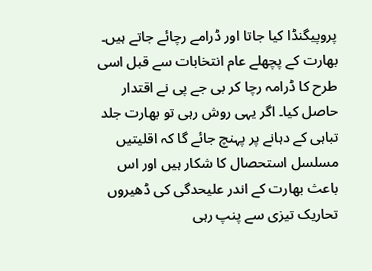پروپیگنڈا کیا جاتا اور ڈرامے رچائے جاتے ہیں۔ بھارت کے پچھلے عام انتخابات سے قبل اسی طرح کا ڈرامہ رچا کر بی جے پی نے اقتدار حاصل کیا۔ اگر یہی روش رہی تو بھارت جلد تباہی کے دہانے پر پہنچ جائے گا کہ اقلیتیں مسلسل استحصال کا شکار ہیں اور اس باعث بھارت کے اندر علیحدگی کی ڈھیروں تحاریک تیزی سے پنپ رہی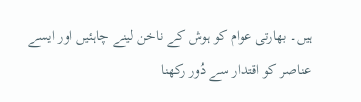ہیں۔ بھارتی عوام کو ہوش کے ناخن لینے چاہئیں اور ایسے عناصر کو اقتدار سے دُور رکھنا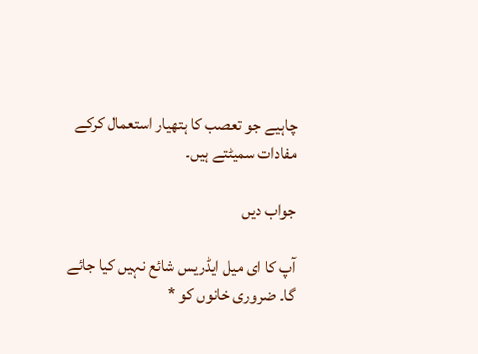چاہیے جو تعصب کا ہتھیار استعمال کرکے مفادات سمیٹتے ہیں۔

جواب دیں

آپ کا ای میل ایڈریس شائع نہیں کیا جائے گا۔ ضروری خانوں کو *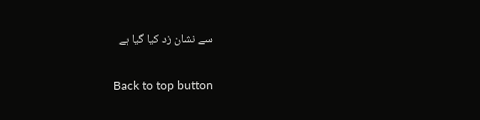سے نشان زد کیا گیا ہے

Back to top button